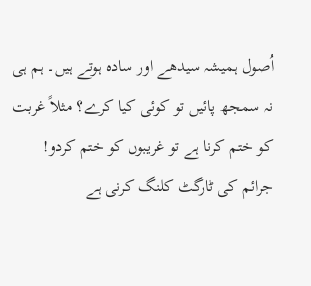اُصول ہمیشہ سیدھے اور سادہ ہوتے ہیں۔ ہم ہی نہ سمجھ پائیں تو کوئی کیا کرے؟ مثلاً غربت کو ختم کرنا ہے تو غریبوں کو ختم کردو! جرائم کی ٹارگٹ کلنگ کرنی ہے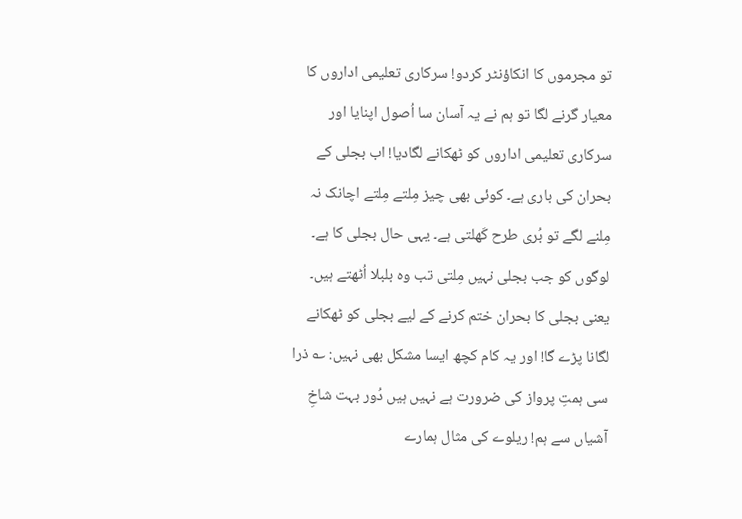تو مجرموں کا انکاؤنٹر کردو! سرکاری تعلیمی اداروں کا معیار گرنے لگا تو ہم نے یہ آسان سا اُصول اپنایا اور سرکاری تعلیمی اداروں کو ٹھکانے لگادیا! اب بجلی کے بحران کی باری ہے۔ کوئی بھی چیز مِلتے مِلتے اچانک نہ مِلنے لگے تو بُری طرح کَھلتی ہے۔ یہی حال بجلی کا ہے۔ لوگوں کو جب بجلی نہیں مِلتی تب وہ بلبلا اُٹھتے ہیں۔ یعنی بجلی کا بحران ختم کرنے کے لیے بجلی کو ٹھکانے لگانا پڑے گا! اور یہ کام کچھ ایسا مشکل بھی نہیں: ؎ ذرا سی ہمتِ پرواز کی ضرورت ہے نہیں ہیں دُور بہت شاخِ آشیاں سے ہم! ریلوے کی مثال ہمارے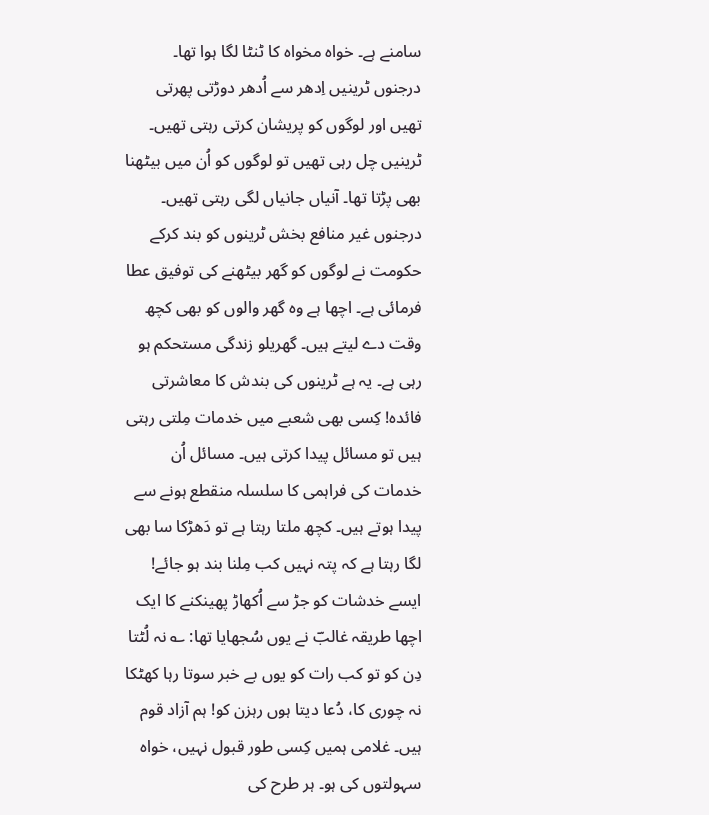سامنے ہے۔ خواہ مخواہ کا ٹنٹا لگا ہوا تھا۔ درجنوں ٹرینیں اِدھر سے اُدھر دوڑتی پھرتی تھیں اور لوگوں کو پریشان کرتی رہتی تھیں۔ ٹرینیں چل رہی تھیں تو لوگوں کو اُن میں بیٹھنا بھی پڑتا تھا۔ آنیاں جانیاں لگی رہتی تھیں۔ درجنوں غیر منافع بخش ٹرینوں کو بند کرکے حکومت نے لوگوں کو گھر بیٹھنے کی توفیق عطا فرمائی ہے۔ اچھا ہے وہ گھر والوں کو بھی کچھ وقت دے لیتے ہیں۔ گھریلو زندگی مستحکم ہو رہی ہے۔ یہ ہے ٹرینوں کی بندش کا معاشرتی فائدہ! کِسی بھی شعبے میں خدمات مِلتی رہتی ہیں تو مسائل پیدا کرتی ہیں۔ مسائل اُن خدمات کی فراہمی کا سلسلہ منقطع ہونے سے پیدا ہوتے ہیں۔ کچھ ملتا رہتا ہے تو دَھڑکا سا بھی لگا رہتا ہے کہ پتہ نہیں کب مِلنا بند ہو جائے! ایسے خدشات کو جڑ سے اُکھاڑ پھینکنے کا ایک اچھا طریقہ غالبؔ نے یوں سُجھایا تھا: ؎ نہ لُٹتا دِن کو تو کب رات کو یوں بے خبر سوتا رہا کھٹکا نہ چوری کا، دُعا دیتا ہوں رہزن کو! ہم آزاد قوم ہیں۔ غلامی ہمیں کِسی طور قبول نہیں، خواہ سہولتوں کی ہو۔ ہر طرح کی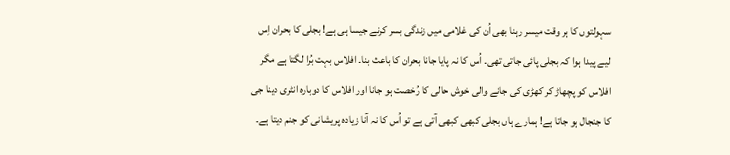سہولتوں کا ہر وقت میسر رہنا بھی اُن کی غلامی میں زندگی بسر کرنے جیسا ہی ہے! بجلی کا بحران اِس لیے پیدا ہوا کہ بجلی پائی جاتی تھی۔ اُس کا نہ پایا جانا بحران کا باعث بنا۔ افلاس بہت بُرا لگتا ہے مگر افلاس کو پچھاڑ کر کھڑی کی جانے والی خوش حالی کا رُخصت ہو جانا اور افلاس کا دوبارہ انٹری دینا جی کا جنجال ہو جاتا ہے! ہمارے ہاں بجلی کبھی کبھی آتی ہے تو اُس کا نہ آنا زیادہ پریشانی کو جنم دیتا ہے۔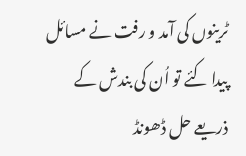ٹرینوں کی آمد و رفت نے مسائل پیدا کئے تو اُن کی بندش کے ذریعے حل ڈھونڈ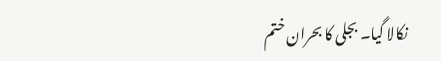نکالا گیا۔ بجلی کا بحران ختم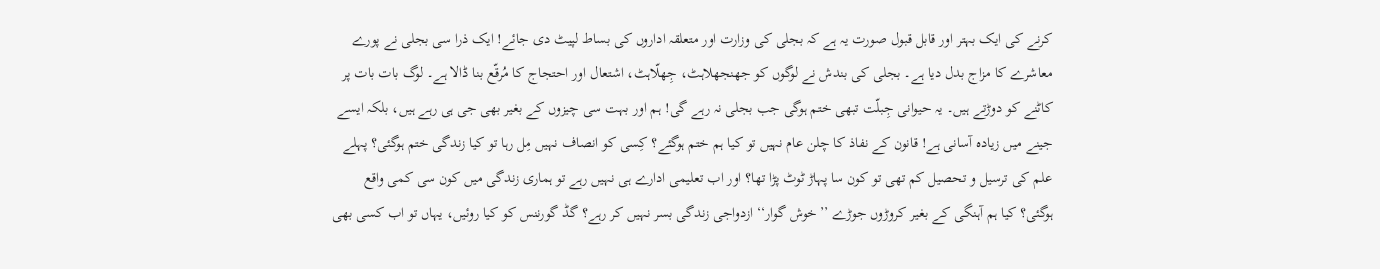کرنے کی ایک بہتر اور قابل قبول صورت یہ ہے کہ بجلی کی وزارت اور متعلقہ اداروں کی بساط لپیٹ دی جائے! ایک ذرا سی بجلی نے پورے معاشرے کا مزاج بدل دیا ہے۔ بجلی کی بندش نے لوگوں کو جھنجھلاہٹ، جِھلّاہٹ، اشتعال اور احتجاج کا مُرقّع بنا ڈالا ہے۔ لوگ بات بات پر کاٹنے کو دوڑتے ہیں۔ یہ حیوانی جِبلّت تبھی ختم ہوگی جب بجلی نہ رہے گی! ہم اور بہت سی چیزوں کے بغیر بھی جی ہی رہے ہیں، بلکہ ایسے جینے میں زیادہ آسانی ہے! قانون کے نفاذ کا چلن عام نہیں تو کیا ہم ختم ہوگئے؟ کِسی کو انصاف نہیں مِل رہا تو کیا زندگی ختم ہوگئی؟ پہلے علم کی ترسیل و تحصیل کم تھی تو کون سا پہاڑ ٹوٹ پڑا تھا؟ اور اب تعلیمی ادارے ہی نہیں رہے تو ہماری زندگی میں کون سی کمی واقع ہوگئی؟ کیا ہم آہنگی کے بغیر کروڑوں جوڑے ’’خوش گوار‘‘ ازدواجی زندگی بسر نہیں کر رہے؟ گڈ گورننس کو کیا روئیں، یہاں تو اب کسی بھی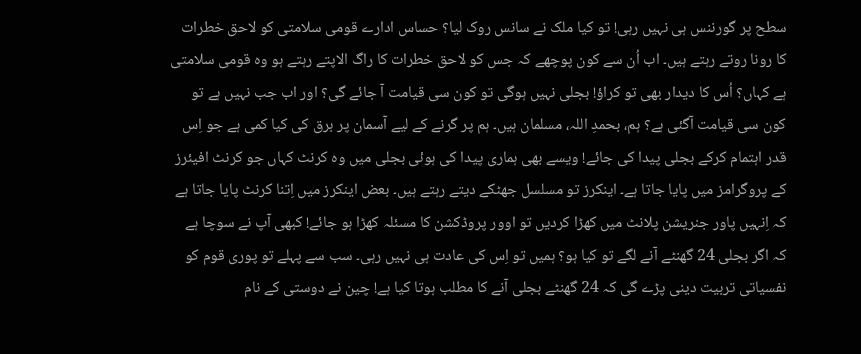سطح پر گورننس ہی نہیں رہی! تو کیا ملک نے سانس روک لیا؟ حساس ادارے قومی سلامتی کو لاحق خطرات کا رونا روتے رہتے ہیں۔ اب اُن سے کون پوچھے کہ جس کو لاحق خطرات کا راگ الاپتے رہتے ہو وہ قومی سلامتی ہے کہاں؟ اُس کا دیدار بھی تو کراؤ! بجلی نہیں ہوگی تو کون سی قیامت آ جائے گی؟ اور اب جب نہیں ہے تو کون سی قیامت آگئی ہے؟ ہم، بحمدِ اللہ، مسلمان ہیں۔ ہم پر گرنے کے لیے آسمان پر برق کی کیا کمی ہے جو اِس قدر اہتمام کرکے بجلی پیدا کی جائے! ویسے بھی ہماری پیدا کی ہوئی بجلی میں وہ کرنٹ کہاں جو کرنٹ افیئرز کے پروگرامز میں پایا جاتا ہے۔ اینکرز تو مسلسل جھٹکے دیتے رہتے ہیں۔ بعض اینکرز میں اِتنا کرنٹ پایا جاتا ہے کہ اِنہیں پاور جنریشن پلانٹ میں کھڑا کردیں تو اوور پروڈکشن کا مسئلہ کھڑا ہو جائے! کبھی آپ نے سوچا ہے کہ اگر بجلی 24 گھنٹے آنے لگے تو کیا ہو؟ ہمیں تو اِس کی عادت ہی نہیں رہی۔ سب سے پہلے تو پوری قوم کو نفسیاتی تربیت دینی پڑے گی کہ 24 گھنٹے بجلی آنے کا مطلب ہوتا کیا ہے! چین نے دوستی کے نام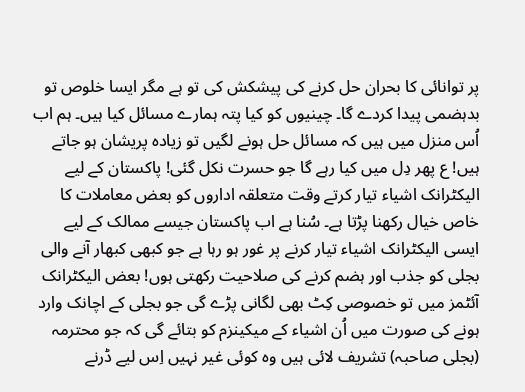پر توانائی کا بحران حل کرنے کی پیشکش کی تو ہے مگر ایسا خلوص تو بدہضمی پیدا کردے گا۔ چینیوں کو کیا پتہ ہمارے مسائل کیا ہیں۔ ہم اب اُس منزل میں ہیں کہ مسائل حل ہونے لگیں تو زیادہ پریشان ہو جاتے ہیں! ع پھر دِل میں کیا رہے گا جو حسرت نکل گئی! پاکستان کے لیے الیکٹرانک اشیاء تیار کرتے وقت متعلقہ اداروں کو بعض معاملات کا خاص خیال رکھنا پڑتا ہے۔ سُنا ہے اب پاکستان جیسے ممالک کے لیے ایسی الیکٹرانک اشیاء تیار کرنے پر غور ہو رہا ہے جو کبھی کبھار آنے والی بجلی کو جذب اور ہضم کرنے کی صلاحیت رکھتی ہوں! بعض الیکٹرانک آئٹمز میں تو خصوصی کِٹ بھی لگانی پڑے گی جو بجلی کے اچانک وارد ہونے کی صورت میں اُن اشیاء کے میکینزم کو بتائے گی کہ جو محترمہ (بجلی صاحبہ) تشریف لائی ہیں وہ کوئی غیر نہیں اِس لیے ڈرنے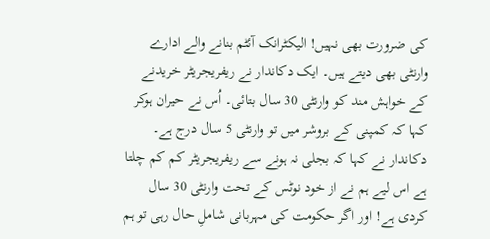کی ضرورت بھی نہیں! الیکٹرانک آئٹم بنانے والے ادارے وارنٹی بھی دیتے ہیں۔ ایک دکاندار نے ریفریجریٹر خریدنے کے خواہش مند کو وارنٹی 30 سال بتائی۔ اُس نے حیران ہوکر کہا کہ کمپنی کے بروشر میں تو وارنٹی 5 سال درج ہے۔ دکاندار نے کہا کہ بجلی نہ ہونے سے ریفریجریٹر کم کم چلتا ہے اس لیے ہم نے از خود نوٹس کے تحت وارنٹی 30 سال کردی ہے! اور اگر حکومت کی مہربانی شاملِ حال رہی تو ہم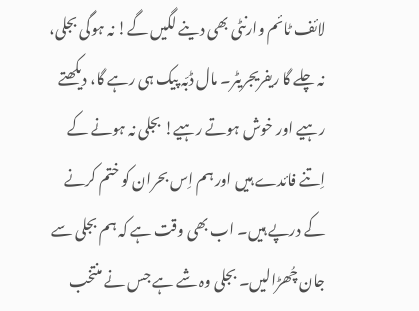لائف ٹائم وارنٹی بھی دینے لگیں گے! نہ ہوگی بجلی، نہ چلے گا ریفریجریٹر۔ مال ڈبّہ پیک ہی رہے گا، دیکھتے رہیے اور خوش ہوتے رہیے! بجلی نہ ہونے کے اِتنے فائدے ہیں اور ہم اِس بحران کو ختم کرنے کے درپے ہیں۔ اب بھی وقت ہے کہ ہم بجلی سے جان چُھڑالیں۔ بجلی وہ شے ہے جس نے منتخب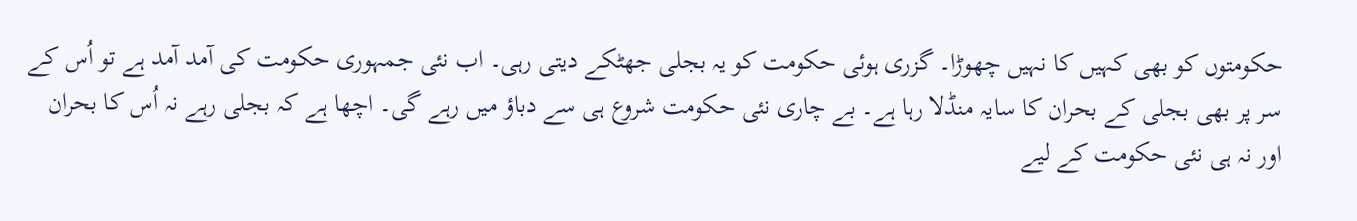حکومتوں کو بھی کہیں کا نہیں چھوڑا۔ گزری ہوئی حکومت کو یہ بجلی جھٹکے دیتی رہی۔ اب نئی جمہوری حکومت کی آمد آمد ہے تو اُس کے سر پر بھی بجلی کے بحران کا سایہ منڈلا رہا ہے۔ بے چاری نئی حکومت شروع ہی سے دباؤ میں رہے گی۔ اچھا ہے کہ بجلی رہے نہ اُس کا بحران اور نہ ہی نئی حکومت کے لیے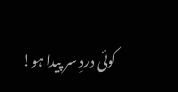کوئی دردِ سر پیدا ہو!